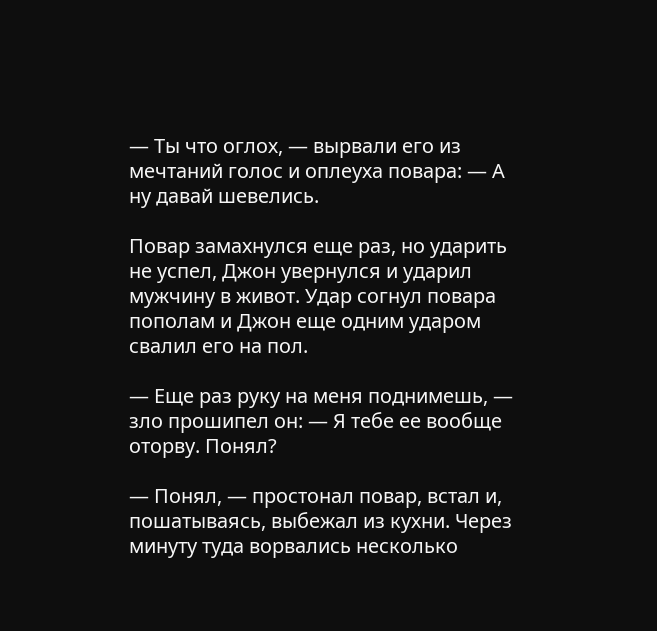— Ты что оглох, — вырвали его из мечтаний голос и оплеуха повара: — А ну давай шевелись.

Повар замахнулся еще раз, но ударить не успел, Джон увернулся и ударил мужчину в живот. Удар согнул повара пополам и Джон еще одним ударом свалил его на пол.

— Еще раз руку на меня поднимешь, — зло прошипел он: — Я тебе ее вообще оторву. Понял?

— Понял, — простонал повар, встал и, пошатываясь, выбежал из кухни. Через минуту туда ворвались несколько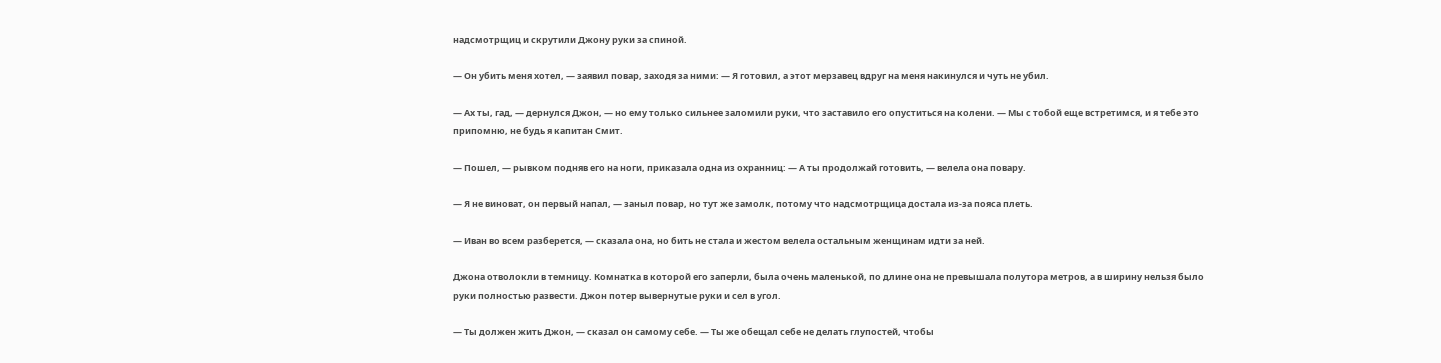надсмотрщиц и скрутили Джону руки за спиной.

— Он убить меня хотел, — заявил повар, заходя за ними: — Я готовил, а этот мерзавец вдруг на меня накинулся и чуть не убил.

— Ах ты, гад, — дернулся Джон, — но ему только сильнее заломили руки, что заставило его опуститься на колени. — Мы с тобой еще встретимся, и я тебе это припомню, не будь я капитан Смит.

— Пошел, — рывком подняв его на ноги, приказала одна из охранниц: — А ты продолжай готовить, — велела она повару.

— Я не виноват, он первый напал, — заныл повар, но тут же замолк, потому что надсмотрщица достала из-за пояса плеть.

— Иван во всем разберется, — сказала она, но бить не стала и жестом велела остальным женщинам идти за ней.

Джона отволокли в темницу. Комнатка в которой его заперли, была очень маленькой, по длине она не превышала полутора метров, а в ширину нельзя было руки полностью развести. Джон потер вывернутые руки и сел в угол.

— Ты должен жить Джон, — сказал он самому себе. — Ты же обещал себе не делать глупостей, чтобы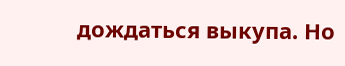дождаться выкупа. Но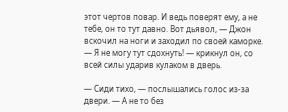этот чертов повар. И ведь поверят ему, а не тебе, он то тут давно. Вот дьявол, — Джон вскочил на ноги и заходил по своей каморке. — Я не могу тут сдохнуть! — крикнул он, со всей силы ударив кулаком в дверь.

— Сиди тихо, — послышались голос из-за двери. — А не то без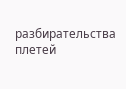разбирательства плетей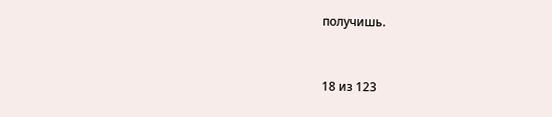получишь.



18 из 123